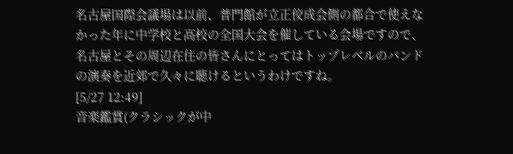名古屋国際会議場は以前、普門館が立正佼成会側の都合で使えなかった年に中学校と高校の全国大会を催している会場ですので、名古屋とその周辺在住の皆さんにとってはトップレベルのバンドの演奏を近郊で久々に聴けるというわけですね。
[5/27 12:49]
音楽鑑賞(クラシックが中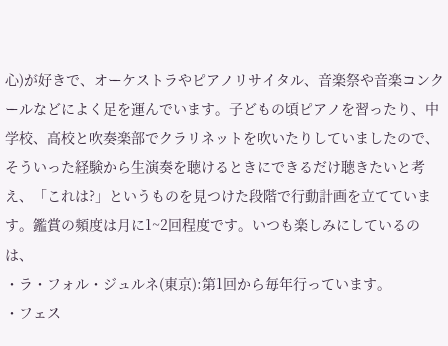心)が好きで、オーケストラやピアノリサイタル、音楽祭や音楽コンクールなどによく足を運んでいます。子どもの頃ピアノを習ったり、中学校、高校と吹奏楽部でクラリネットを吹いたりしていましたので、そういった経験から生演奏を聴けるときにできるだけ聴きたいと考え、「これは?」というものを見つけた段階で行動計画を立てています。鑑賞の頻度は月に1~2回程度です。いつも楽しみにしているのは、
・ラ・フォル・ジュルネ(東京):第1回から毎年行っています。
・フェス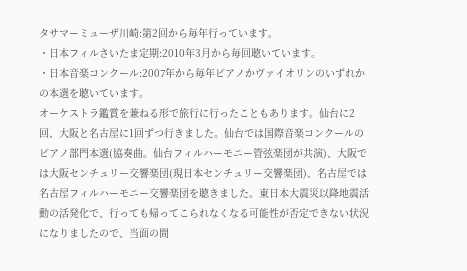タサマーミューザ川崎:第2回から毎年行っています。
・日本フィルさいたま定期:2010年3月から毎回聴いています。
・日本音楽コンクール:2007年から毎年ピアノかヴァイオリンのいずれかの本選を聴いています。
オーケストラ鑑賞を兼ねる形で旅行に行ったこともあります。仙台に2回、大阪と名古屋に1回ずつ行きました。仙台では国際音楽コンクールのピアノ部門本選(協奏曲。仙台フィルハーモニー管弦楽団が共演)、大阪では大阪センチュリー交響楽団(現日本センチュリー交響楽団)、名古屋では名古屋フィルハーモニー交響楽団を聴きました。東日本大震災以降地震活動の活発化で、行っても帰ってこられなくなる可能性が否定できない状況になりましたので、当面の間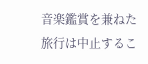音楽鑑賞を兼ねた旅行は中止するこ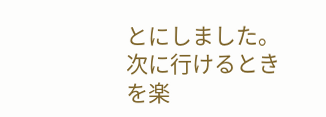とにしました。次に行けるときを楽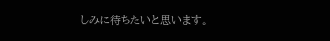しみに待ちたいと思います。